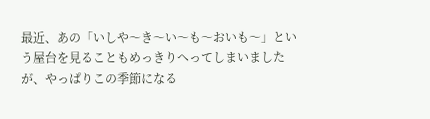最近、あの「いしや〜き〜い〜も〜おいも〜」という屋台を見ることもめっきりへってしまいましたが、やっぱりこの季節になる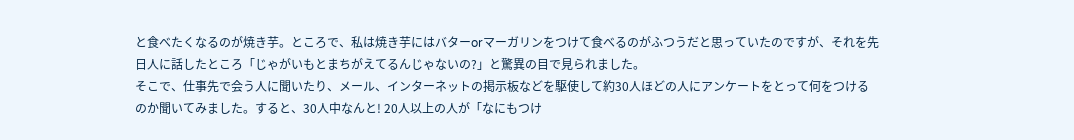と食べたくなるのが焼き芋。ところで、私は焼き芋にはバターorマーガリンをつけて食べるのがふつうだと思っていたのですが、それを先日人に話したところ「じゃがいもとまちがえてるんじゃないの?」と驚異の目で見られました。
そこで、仕事先で会う人に聞いたり、メール、インターネットの掲示板などを駆使して約30人ほどの人にアンケートをとって何をつけるのか聞いてみました。すると、30人中なんと! 20人以上の人が「なにもつけ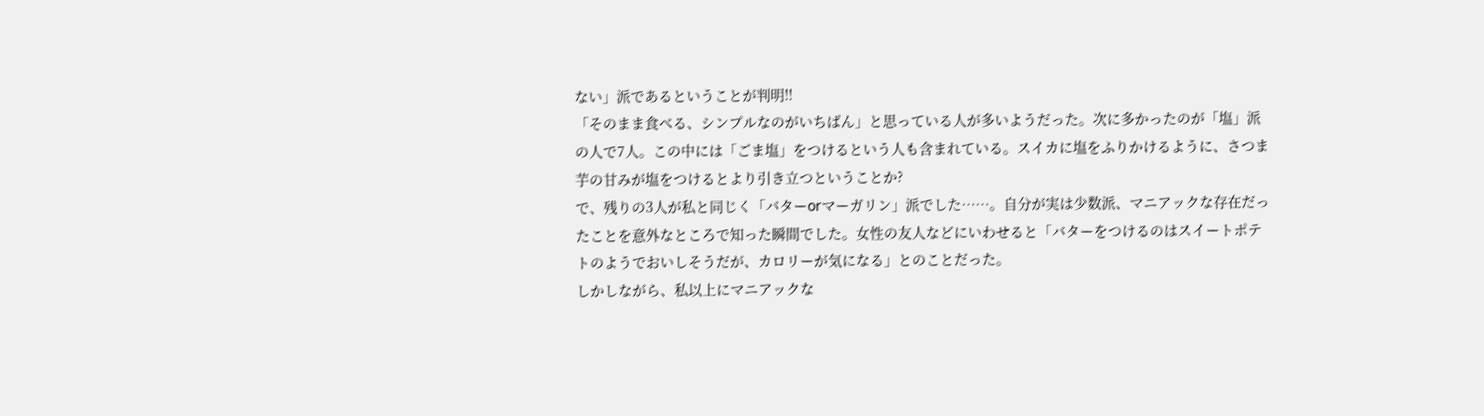ない」派であるということが判明!!
「そのまま食べる、シンプルなのがいちばん」と思っている人が多いようだった。次に多かったのが「塩」派の人で7人。この中には「ごま塩」をつけるという人も含まれている。スイカに塩をふりかけるように、さつま芋の甘みが塩をつけるとより引き立つということか?
で、残りの3人が私と同じく「バターorマーガリン」派でした……。自分が実は少数派、マニアックな存在だったことを意外なところで知った瞬間でした。女性の友人などにいわせると「バターをつけるのはスイートポテトのようでおいしそうだが、カロリーが気になる」とのことだった。
しかしながら、私以上にマニアックな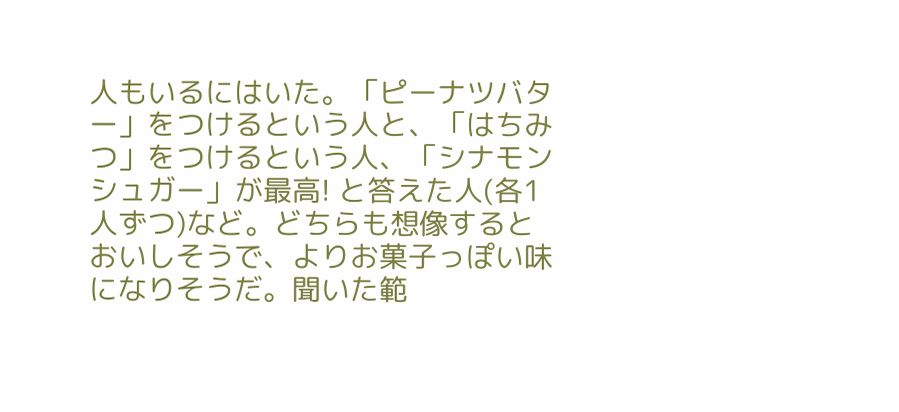人もいるにはいた。「ピーナツバター」をつけるという人と、「はちみつ」をつけるという人、「シナモンシュガー」が最高! と答えた人(各1人ずつ)など。どちらも想像するとおいしそうで、よりお菓子っぽい味になりそうだ。聞いた範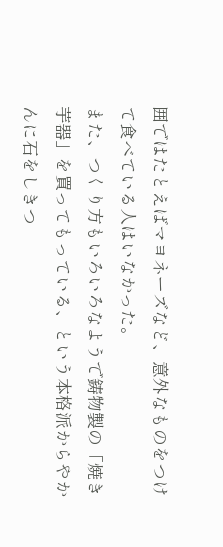囲ではたとえばマヨネーズなど、意外なものをつけて食べている人はいなかった。
また、つくり方もいろいろなようで鋳物製の「焼き芋器」を買ってもっている、という本格派からやかんに石をしきつ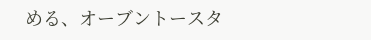める、オーブントースタ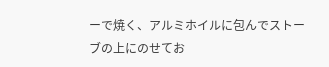ーで焼く、アルミホイルに包んでストーブの上にのせてお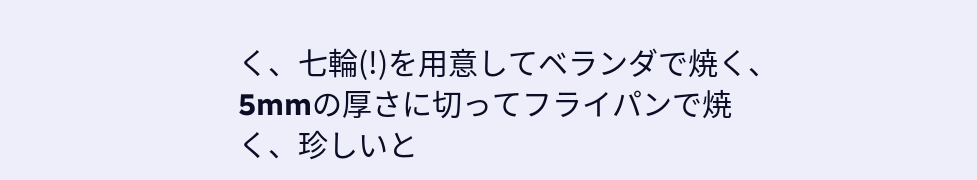く、七輪(!)を用意してベランダで焼く、5mmの厚さに切ってフライパンで焼く、珍しいと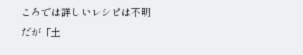ころでは詳しいレシピは不明だが「土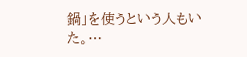鍋」を使うという人もいた。…